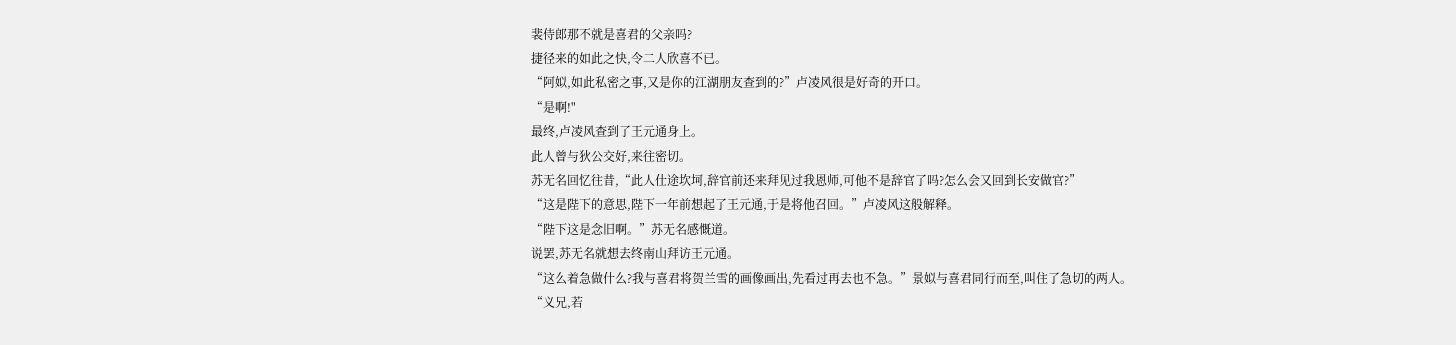裴侍郎那不就是喜君的父亲吗?
捷径来的如此之快,令二人欣喜不已。
“阿姒,如此私密之事,又是你的江湖朋友查到的?”卢凌风很是好奇的开口。
“是啊!"
最终,卢凌风查到了王元通身上。
此人曾与狄公交好,来往密切。
苏无名回忆往昔,“此人仕途坎坷,辞官前还来拜见过我恩师,可他不是辞官了吗?怎么会又回到长安做官?”
“这是陛下的意思,陛下一年前想起了王元通,于是将他召回。”卢凌风这般解释。
“陛下这是念旧啊。”苏无名感慨道。
说罢,苏无名就想去终南山拜访王元通。
“这么着急做什么?我与喜君将贺兰雪的画像画出,先看过再去也不急。”景姒与喜君同行而至,叫住了急切的两人。
“义兄,若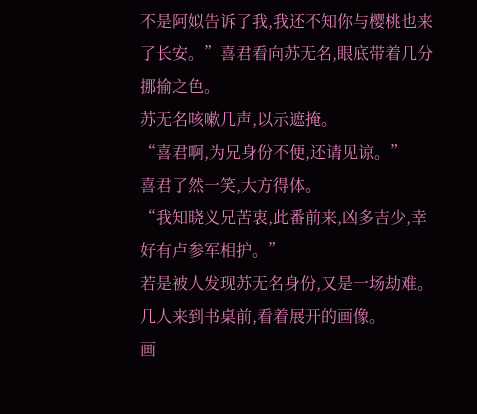不是阿姒告诉了我,我还不知你与樱桃也来了长安。”喜君看向苏无名,眼底带着几分挪揄之色。
苏无名咳嗽几声,以示遮掩。
“喜君啊,为兄身份不便,还请见谅。”
喜君了然一笑,大方得体。
“我知晓义兄苦衷,此番前来,凶多吉少,幸好有卢参军相护。”
若是被人发现苏无名身份,又是一场劫难。
几人来到书桌前,看着展开的画像。
画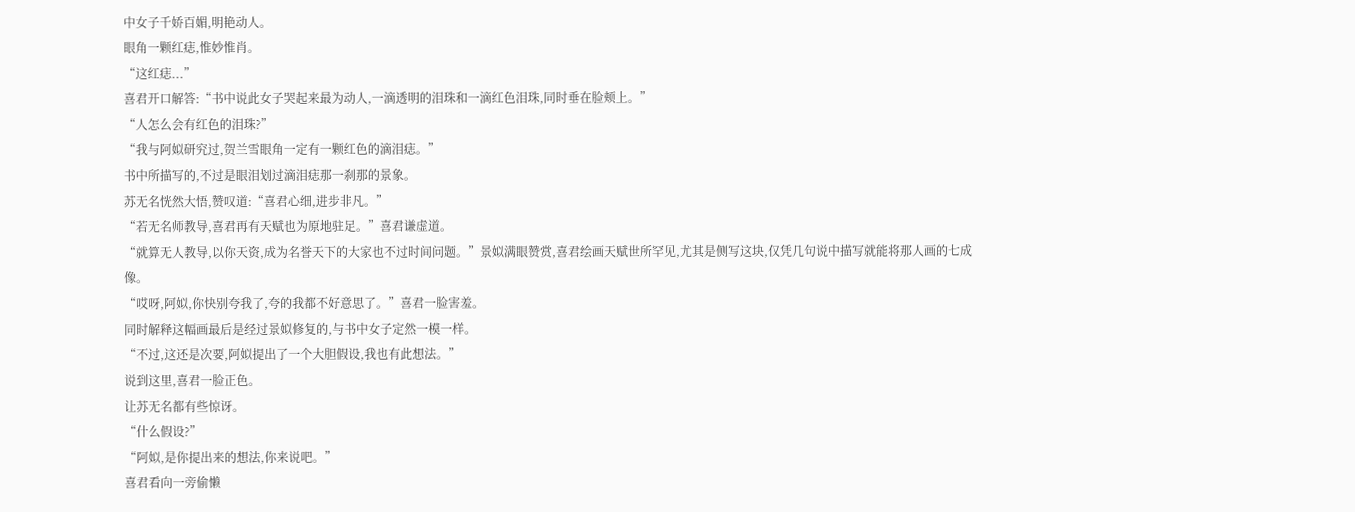中女子千娇百媚,明艳动人。
眼角一颗红痣,惟妙惟肖。
“这红痣...”
喜君开口解答:“书中说此女子哭起来最为动人,一滴透明的泪珠和一滴红色泪珠,同时垂在脸颊上。”
“人怎么会有红色的泪珠?”
“我与阿姒研究过,贺兰雪眼角一定有一颗红色的滴泪痣。”
书中所描写的,不过是眼泪划过滴泪痣那一刹那的景象。
苏无名恍然大悟,赞叹道:“喜君心细,进步非凡。”
“若无名师教导,喜君再有天赋也为原地驻足。”喜君谦虚道。
“就算无人教导,以你天资,成为名誉天下的大家也不过时间问题。”景姒满眼赞赏,喜君绘画天赋世所罕见,尤其是侧写这块,仅凭几句说中描写就能将那人画的七成像。
“哎呀,阿姒,你快别夸我了,夸的我都不好意思了。”喜君一脸害羞。
同时解释这幅画最后是经过景姒修复的,与书中女子定然一模一样。
“不过,这还是次要,阿姒提出了一个大胆假设,我也有此想法。”
说到这里,喜君一脸正色。
让苏无名都有些惊讶。
“什么假设?”
“阿姒,是你提出来的想法,你来说吧。”
喜君看向一旁偷懒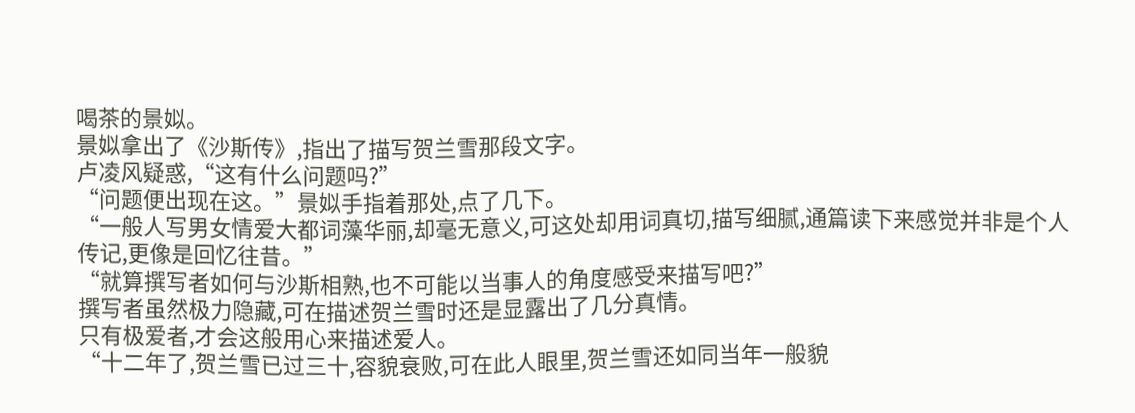喝茶的景姒。
景姒拿出了《沙斯传》,指出了描写贺兰雪那段文字。
卢凌风疑惑,“这有什么问题吗?”
“问题便出现在这。”景姒手指着那处,点了几下。
“一般人写男女情爱大都词藻华丽,却毫无意义,可这处却用词真切,描写细腻,通篇读下来感觉并非是个人传记,更像是回忆往昔。”
“就算撰写者如何与沙斯相熟,也不可能以当事人的角度感受来描写吧?”
撰写者虽然极力隐藏,可在描述贺兰雪时还是显露出了几分真情。
只有极爱者,才会这般用心来描述爱人。
“十二年了,贺兰雪已过三十,容貌衰败,可在此人眼里,贺兰雪还如同当年一般貌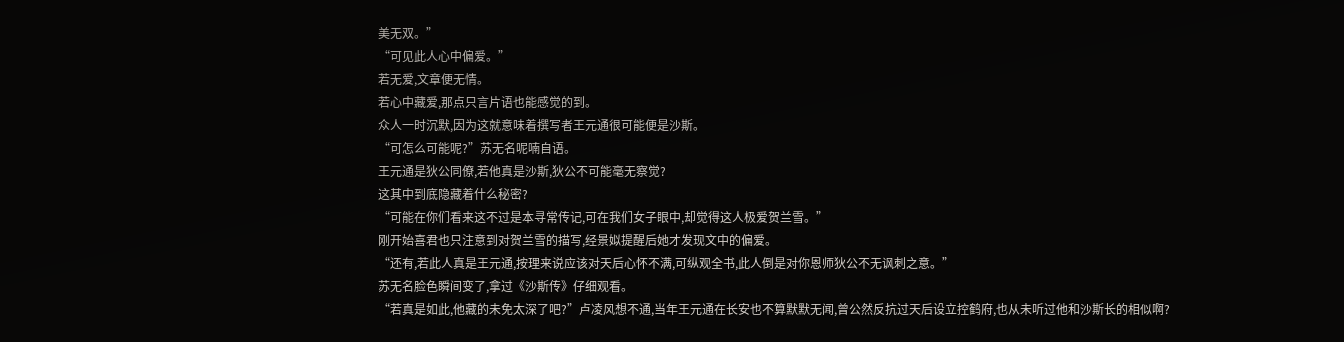美无双。”
“可见此人心中偏爱。”
若无爱,文章便无情。
若心中藏爱,那点只言片语也能感觉的到。
众人一时沉默,因为这就意味着撰写者王元通很可能便是沙斯。
“可怎么可能呢?”苏无名呢喃自语。
王元通是狄公同僚,若他真是沙斯,狄公不可能毫无察觉?
这其中到底隐藏着什么秘密?
“可能在你们看来这不过是本寻常传记,可在我们女子眼中,却觉得这人极爱贺兰雪。”
刚开始喜君也只注意到对贺兰雪的描写,经景姒提醒后她才发现文中的偏爱。
“还有,若此人真是王元通,按理来说应该对天后心怀不满,可纵观全书,此人倒是对你恩师狄公不无讽刺之意。”
苏无名脸色瞬间变了,拿过《沙斯传》仔细观看。
“若真是如此,他藏的未免太深了吧?”卢凌风想不通,当年王元通在长安也不算默默无闻,曾公然反抗过天后设立控鹤府,也从未听过他和沙斯长的相似啊?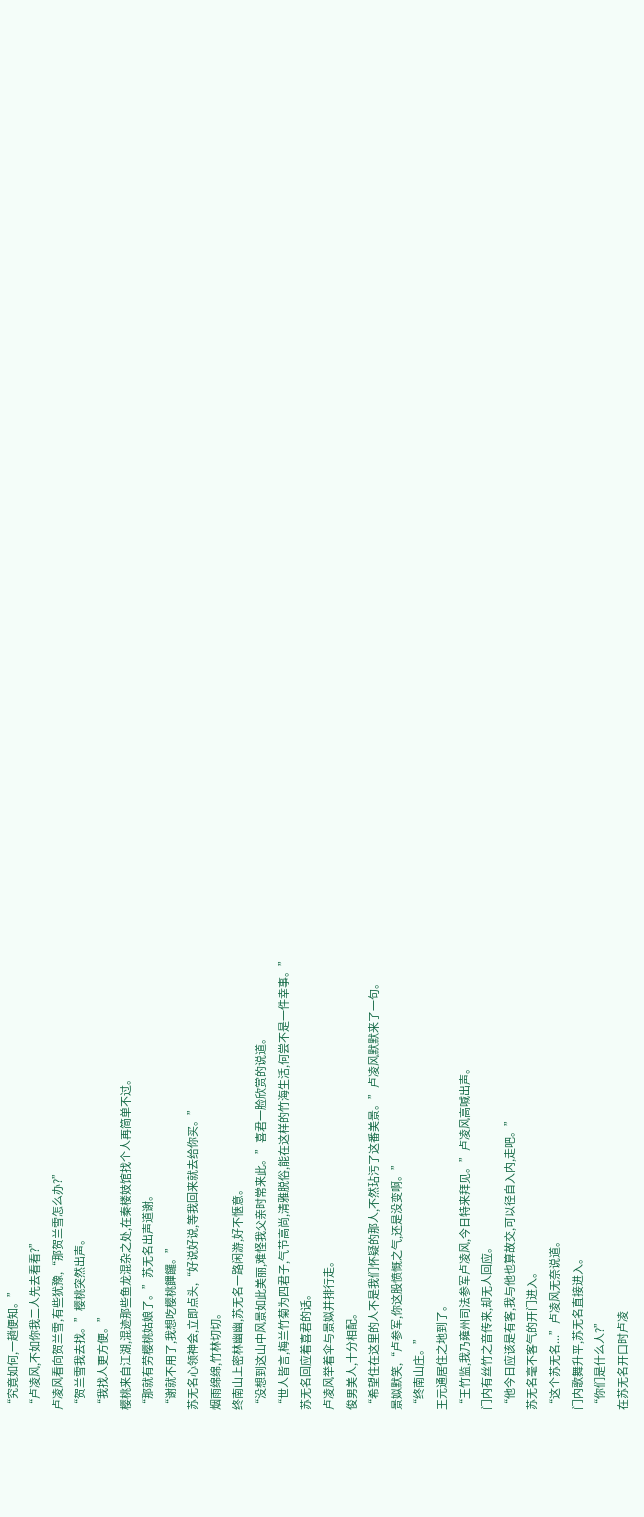“究竟如何,一趟便知。”
“卢凌风,不如你我二人先去看看?”
卢凌风看向贺兰雪,有些犹豫,“那贺兰雪怎么办?”
“贺兰雪我去找。”樱桃突然出声。
“我找人更方便。”
樱桃来自江湖,混迹那些鱼龙混杂之处,在秦楼妓馆找个人再简单不过。
“那就有劳樱桃姑娘了。”苏无名出声道谢。
“谢就不用了,我想吃樱桃饆饠。”
苏无名心领神会,立即点头,“好说好说,等我回来就去给你买。”
烟雨绵绵,竹林切切。
终南山上密林幽幽,苏无名一路闲游,好不惬意。
“没想到这山中风景如此美丽,难怪我父亲时常来此。”喜君一脸欣赏的说道。
“世人皆言,梅兰竹菊为四君子,气节高尚,清雅脱俗,能在这样的竹海生活,何尝不是一件幸事。”
苏无名回应着喜君的话。
卢凌风举着伞与景姒并排行走。
俊男美人,十分相配。
“希望住在这里的人不是我们怀疑的那人,不然玷污了这番美景。”卢凌风默默来了一句。
景姒默笑,“卢参军,你这股愤慨之气,还是没变啊。”
“终南山庄。”
王元通居住之地到了。
“王竹监,我乃雍州司法参军卢凌风,今日特来拜见。”卢凌风高喊出声。
门内有丝竹之音传来,却无人回应。
“他今日应该是有客,我与他也算故交,可以径自入内,走吧。”
苏无名毫不客气的开门进入。
“这个苏无名...”卢凌风无奈说道。
门内歌舞升平,苏无名直接进入。
“你们是什么人?”
在苏无名开口时卢凌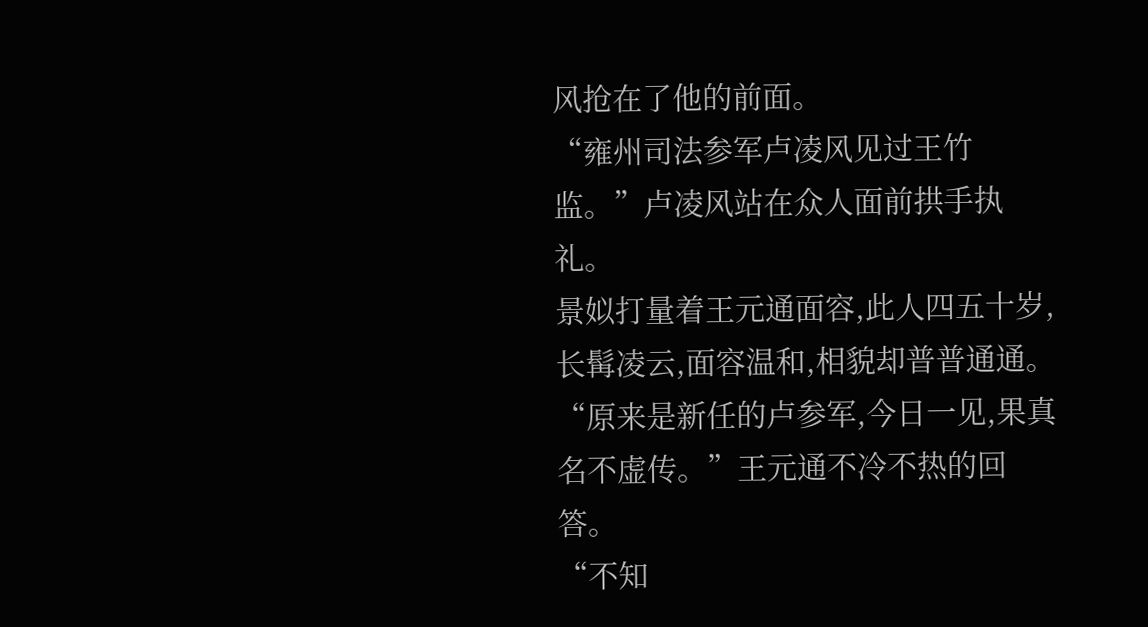风抢在了他的前面。
“雍州司法参军卢凌风见过王竹监。”卢凌风站在众人面前拱手执礼。
景姒打量着王元通面容,此人四五十岁,长髯凌云,面容温和,相貌却普普通通。
“原来是新任的卢参军,今日一见,果真名不虚传。”王元通不冷不热的回答。
“不知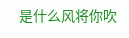是什么风将你吹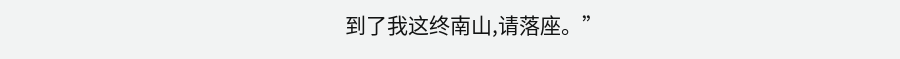到了我这终南山,请落座。”